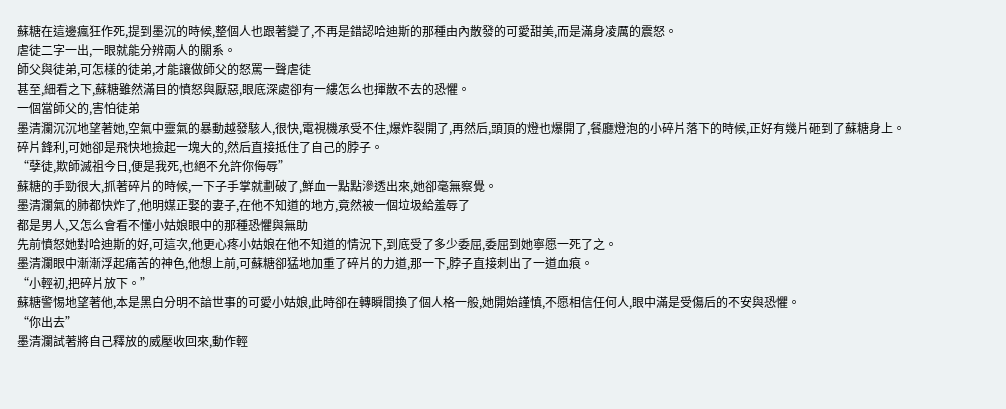蘇糖在這邊瘋狂作死,提到墨沉的時候,整個人也跟著變了,不再是錯認哈迪斯的那種由內散發的可愛甜美,而是滿身凌厲的震怒。
虐徒二字一出,一眼就能分辨兩人的關系。
師父與徒弟,可怎樣的徒弟,才能讓做師父的怒罵一聲虐徒
甚至,細看之下,蘇糖雖然滿目的憤怒與厭惡,眼底深處卻有一縷怎么也揮散不去的恐懼。
一個當師父的,害怕徒弟
墨清瀾沉沉地望著她,空氣中靈氣的暴動越發駭人,很快,電視機承受不住,爆炸裂開了,再然后,頭頂的燈也爆開了,餐廳燈泡的小碎片落下的時候,正好有幾片砸到了蘇糖身上。
碎片鋒利,可她卻是飛快地撿起一塊大的,然后直接抵住了自己的脖子。
“孽徒,欺師滅祖今日,便是我死,也絕不允許你侮辱”
蘇糖的手勁很大,抓著碎片的時候,一下子手掌就劃破了,鮮血一點點滲透出來,她卻毫無察覺。
墨清瀾氣的肺都快炸了,他明媒正娶的妻子,在他不知道的地方,竟然被一個垃圾給羞辱了
都是男人,又怎么會看不懂小姑娘眼中的那種恐懼與無助
先前憤怒她對哈迪斯的好,可這次,他更心疼小姑娘在他不知道的情況下,到底受了多少委屈,委屈到她寧愿一死了之。
墨清瀾眼中漸漸浮起痛苦的神色,他想上前,可蘇糖卻猛地加重了碎片的力道,那一下,脖子直接刺出了一道血痕。
“小輕初,把碎片放下。”
蘇糖警惕地望著他,本是黑白分明不諳世事的可愛小姑娘,此時卻在轉瞬間換了個人格一般,她開始謹慎,不愿相信任何人,眼中滿是受傷后的不安與恐懼。
“你出去”
墨清瀾試著將自己釋放的威壓收回來,動作輕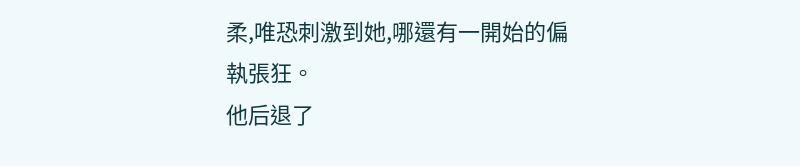柔,唯恐刺激到她,哪還有一開始的偏執張狂。
他后退了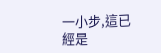一小步,這已經是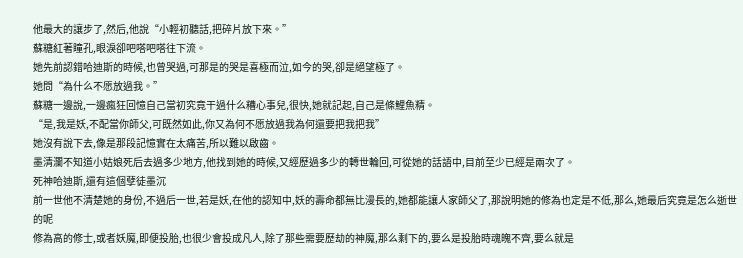他最大的讓步了,然后,他說“小輕初聽話,把碎片放下來。”
蘇糖紅著瞳孔,眼淚卻吧嗒吧嗒往下流。
她先前認錯哈迪斯的時候,也曾哭過,可那是的哭是喜極而泣,如今的哭,卻是絕望極了。
她問“為什么不愿放過我。”
蘇糖一邊說,一邊瘋狂回憶自己當初究竟干過什么糟心事兒,很快,她就記起,自己是條鯉魚精。
“是,我是妖,不配當你師父,可既然如此,你又為何不愿放過我為何還要把我把我”
她沒有說下去,像是那段記憶實在太痛苦,所以難以啟齒。
墨清瀾不知道小姑娘死后去過多少地方,他找到她的時候,又經歷過多少的轉世輪回,可從她的話語中,目前至少已經是兩次了。
死神哈迪斯,還有這個孽徒墨沉
前一世他不清楚她的身份,不過后一世,若是妖,在他的認知中,妖的壽命都無比漫長的,她都能讓人家師父了,那說明她的修為也定是不低,那么,她最后究竟是怎么逝世的呢
修為高的修士,或者妖魔,即便投胎,也很少會投成凡人,除了那些需要歷劫的神魔,那么剩下的,要么是投胎時魂魄不齊,要么就是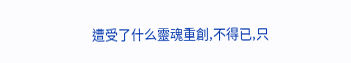遭受了什么靈魂重創,不得已,只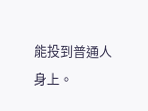能投到普通人身上。